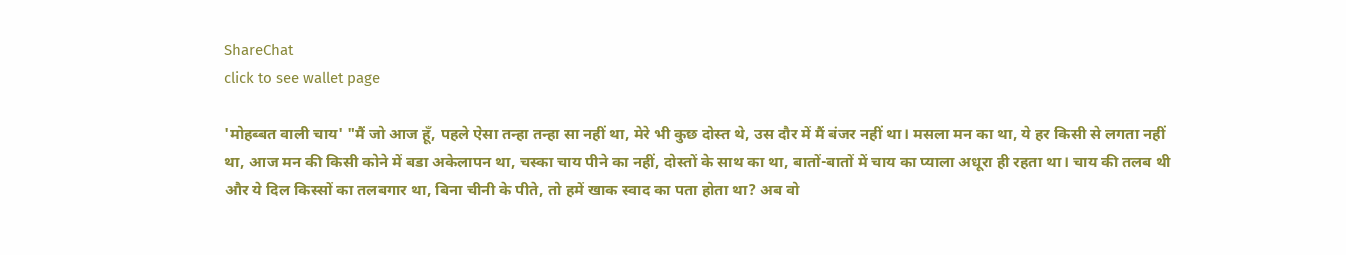ShareChat
click to see wallet page

'मोहब्बत वाली चाय' "मैं जो आज हूँ, पहले ऐसा तन्हा तन्हा सा नहीं था, मेरे भी कुछ दोस्त थे, उस दौर में मैं बंजर नहीं था। मसला मन का था, ये हर किसी से लगता नहीं था, आज मन की किसी कोने में बडा अकेलापन था, चस्का चाय पीने का नहीं, दोस्तों के साथ का था, बातों-बातों में चाय का प्याला अधूरा ही रहता था। चाय की तलब थी और ये दिल किस्सों का तलबगार था, बिना चीनी के पीते, तो हमें खाक स्वाद का पता होता था? अब वो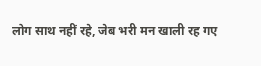लोग साथ नहीं रहे, जेब भरी मन खाली रह गए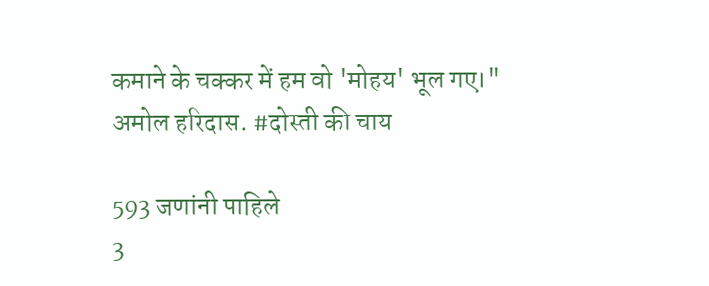कमाने के चक्कर में हम वो 'मोहय' भूल गए।" अमोल हरिदास. #दोस्ती की चाय

593 जणांनी पाहिले
3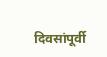दिवसांपूर्वी